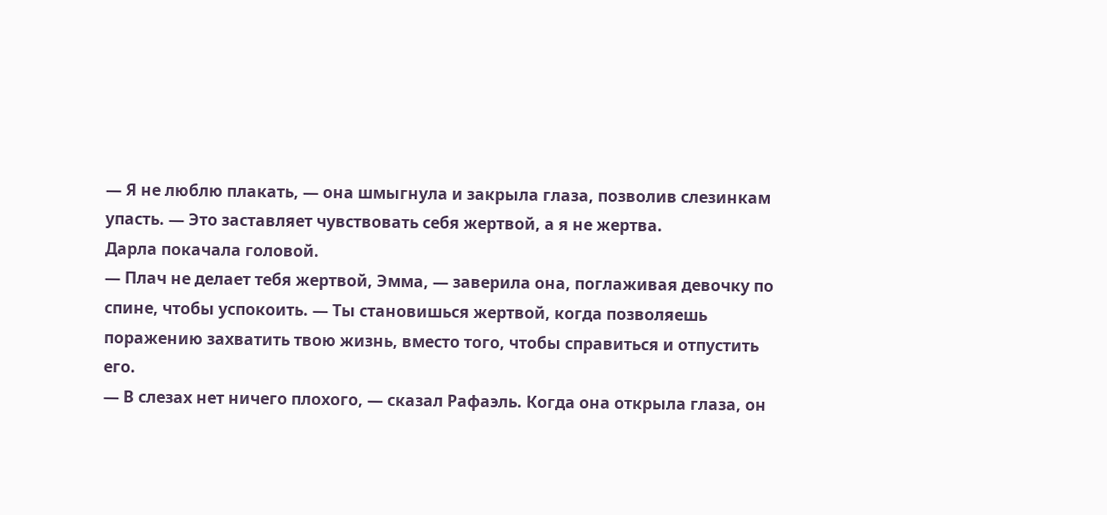— Я не люблю плакать, — она шмыгнула и закрыла глаза, позволив слезинкам упасть. — Это заставляет чувствовать себя жертвой, а я не жертва.
Дарла покачала головой.
— Плач не делает тебя жертвой, Эмма, — заверила она, поглаживая девочку по спине, чтобы успокоить. — Ты становишься жертвой, когда позволяешь поражению захватить твою жизнь, вместо того, чтобы справиться и отпустить его.
— В слезах нет ничего плохого, — сказал Рафаэль. Когда она открыла глаза, он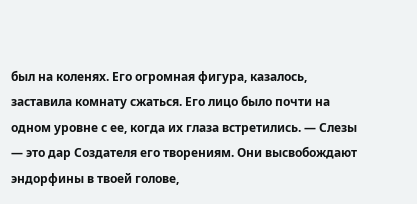был на коленях. Его огромная фигура, казалось, заставила комнату сжаться. Его лицо было почти на одном уровне с ее, когда их глаза встретились. — Слезы — это дар Создателя его творениям. Они высвобождают эндорфины в твоей голове,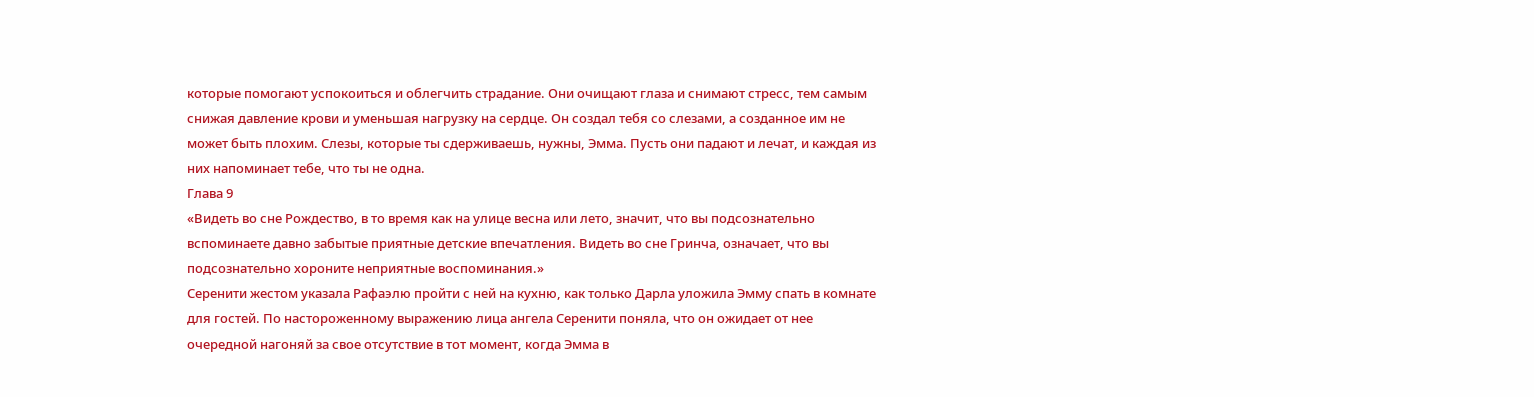которые помогают успокоиться и облегчить страдание. Они очищают глаза и снимают стресс, тем самым снижая давление крови и уменьшая нагрузку на сердце. Он создал тебя со слезами, а созданное им не может быть плохим. Слезы, которые ты сдерживаешь, нужны, Эмма. Пусть они падают и лечат, и каждая из них напоминает тебе, что ты не одна.
Глава 9
«Видеть во сне Рождество, в то время как на улице весна или лето, значит, что вы подсознательно вспоминаете давно забытые приятные детские впечатления. Видеть во сне Гринча, означает, что вы подсознательно хороните неприятные воспоминания.»
Серенити жестом указала Рафаэлю пройти с ней на кухню, как только Дарла уложила Эмму спать в комнате для гостей. По настороженному выражению лица ангела Серенити поняла, что он ожидает от нее очередной нагоняй за свое отсутствие в тот момент, когда Эмма в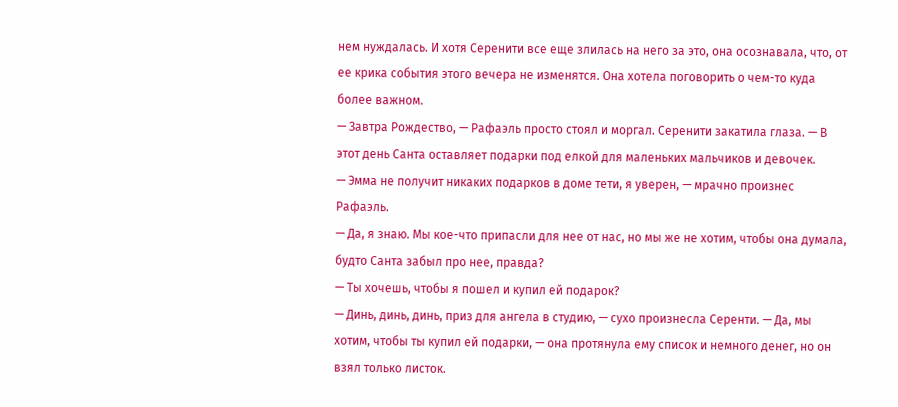нем нуждалась. И хотя Серенити все еще злилась на него за это, она осознавала, что, от ее крика события этого вечера не изменятся. Она хотела поговорить о чем-то куда более важном.
— Завтра Рождество, — Рафаэль просто стоял и моргал. Серенити закатила глаза. — В этот день Санта оставляет подарки под елкой для маленьких мальчиков и девочек.
— Эмма не получит никаких подарков в доме тети, я уверен, — мрачно произнес Рафаэль.
— Да, я знаю. Мы кое-что припасли для нее от нас, но мы же не хотим, чтобы она думала, будто Санта забыл про нее, правда?
— Ты хочешь, чтобы я пошел и купил ей подарок?
— Динь, динь, динь, приз для ангела в студию, — сухо произнесла Серенти. — Да, мы хотим, чтобы ты купил ей подарки, — она протянула ему список и немного денег, но он взял только листок.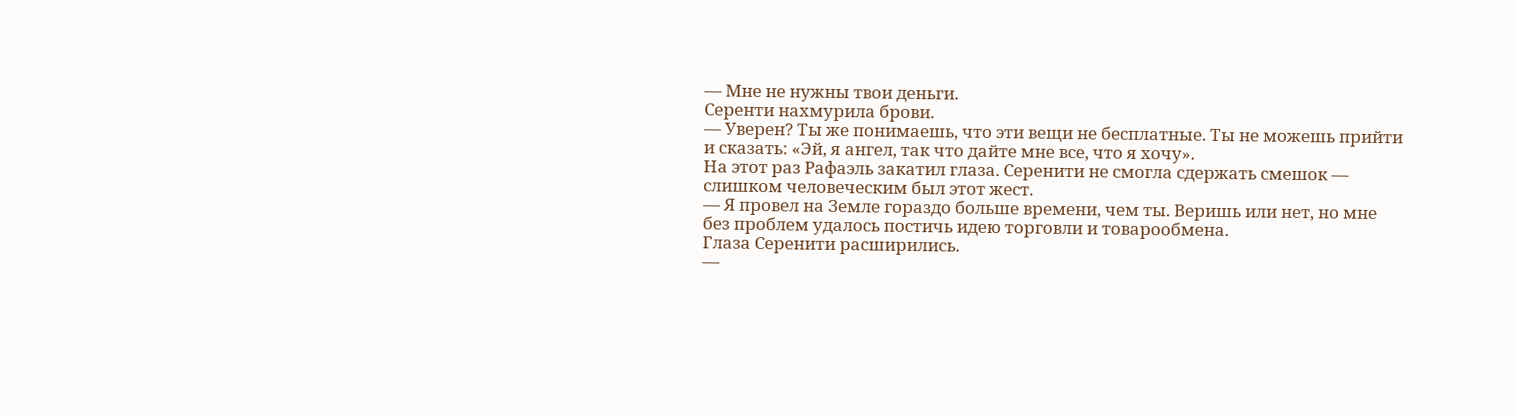— Мне не нужны твои деньги.
Серенти нахмурила брови.
— Уверен? Ты же понимаешь, что эти вещи не бесплатные. Ты не можешь прийти и сказать: «Эй, я ангел, так что дайте мне все, что я хочу».
На этот раз Рафаэль закатил глаза. Серенити не смогла сдержать смешок — слишком человеческим был этот жест.
— Я провел на Земле гораздо больше времени, чем ты. Веришь или нет, но мне без проблем удалось постичь идею торговли и товарообмена.
Глаза Серенити расширились.
—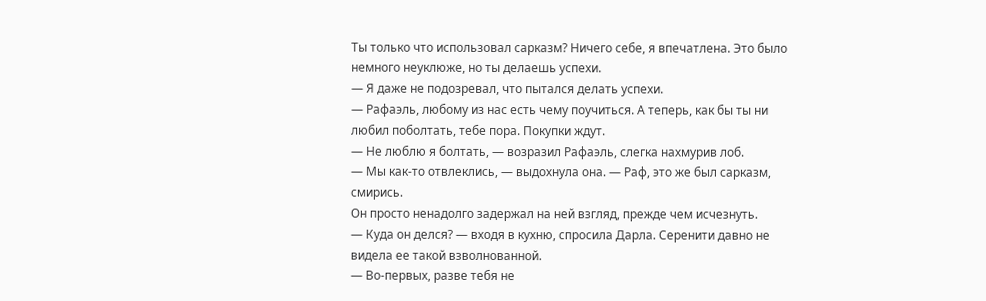Ты только что использовал сарказм? Ничего себе, я впечатлена. Это было немного неуклюже, но ты делаешь успехи.
— Я даже не подозревал, что пытался делать успехи.
— Рафаэль, любому из нас есть чему поучиться. А теперь, как бы ты ни любил поболтать, тебе пора. Покупки ждут.
— Не люблю я болтать, — возразил Рафаэль, слегка нахмурив лоб.
— Мы как-то отвлеклись, — выдохнула она. — Раф, это же был сарказм, смирись.
Он просто ненадолго задержал на ней взгляд, прежде чем исчезнуть.
— Куда он делся? — входя в кухню, спросила Дарла. Серенити давно не видела ее такой взволнованной.
— Во-первых, разве тебя не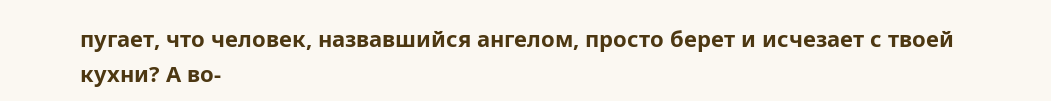пугает, что человек, назвавшийся ангелом, просто берет и исчезает с твоей кухни? А во-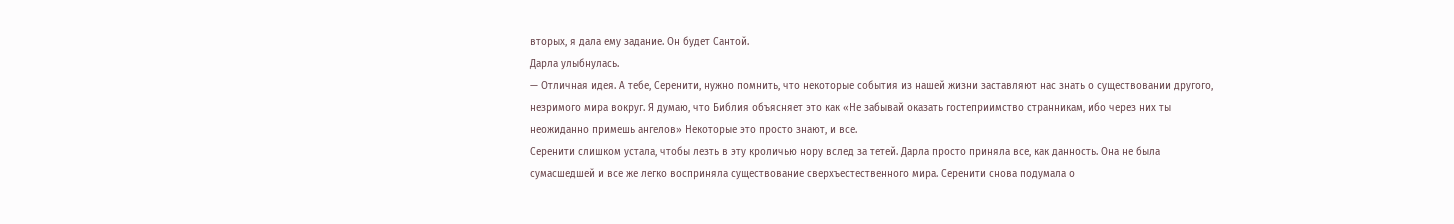вторых, я дала ему задание. Он будет Сантой.
Дарла улыбнулась.
— Отличная идея. А тебе, Серенити, нужно помнить, что некоторые события из нашей жизни заставляют нас знать о существовании другого, незримого мира вокруг. Я думаю, что Библия объясняет это как «Не забывай оказать гостеприимство странникам, ибо через них ты неожиданно примешь ангелов» Некоторые это просто знают, и все.
Серенити слишком устала, чтобы лезть в эту кроличью нору вслед за тетей. Дарла просто приняла все, как данность. Она не была сумасшедшей и все же легко восприняла существование сверхъестественного мира. Серенити снова подумала о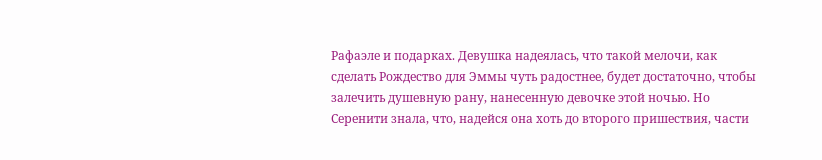Рафаэле и подарках. Девушка надеялась, что такой мелочи, как сделать Рождество для Эммы чуть радостнее, будет достаточно, чтобы залечить душевную рану, нанесенную девочке этой ночью. Но Серенити знала, что, надейся она хоть до второго пришествия, части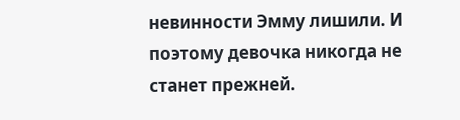невинности Эмму лишили. И поэтому девочка никогда не станет прежней.